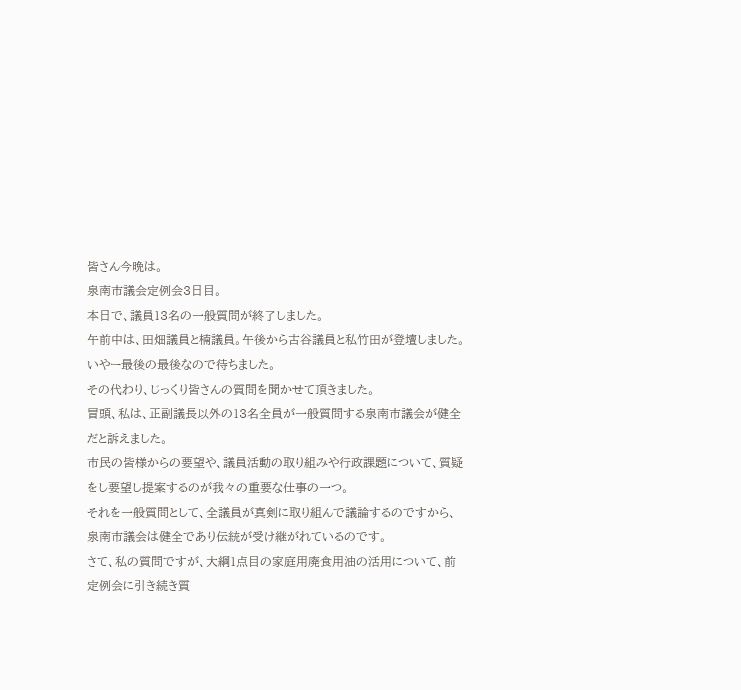皆さん今晩は。
泉南市議会定例会3日目。
本日で、議員13名の一般質問が終了しました。
午前中は、田畑議員と楠議員。午後から古谷議員と私竹田が登壇しました。
いやー最後の最後なので待ちました。
その代わり、じっくり皆さんの質問を聞かせて頂きました。
冒頭、私は、正副議長以外の13名全員が一般質問する泉南市議会が健全だと訴えました。
市民の皆様からの要望や、議員活動の取り組みや行政課題について、質疑をし要望し提案するのが我々の重要な仕事の一つ。
それを一般質問として、全議員が真剣に取り組んで議論するのですから、泉南市議会は健全であり伝統が受け継がれているのです。
さて、私の質問ですが、大綱1点目の家庭用廃食用油の活用について、前定例会に引き続き質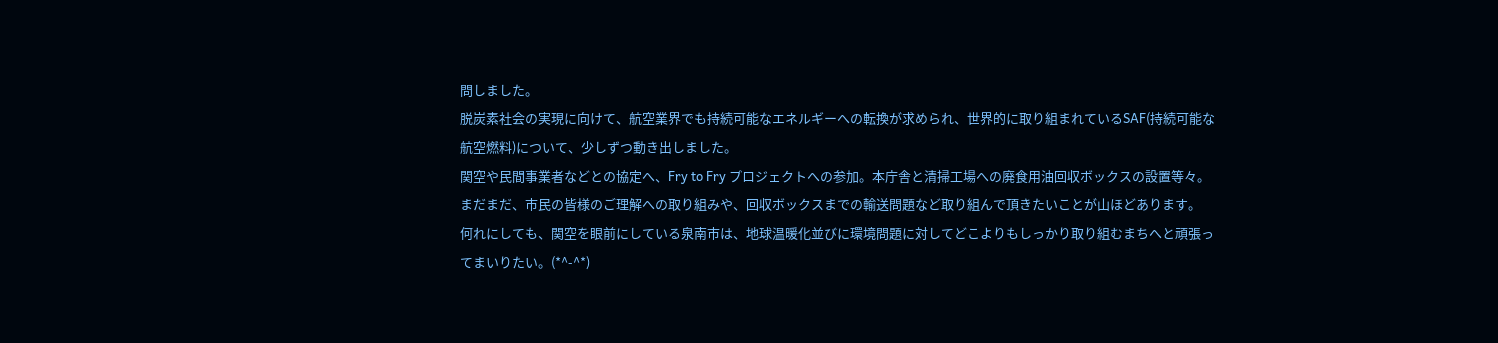問しました。
脱炭素社会の実現に向けて、航空業界でも持続可能なエネルギーへの転換が求められ、世界的に取り組まれているSAF(持続可能な航空燃料)について、少しずつ動き出しました。
関空や民間事業者などとの協定へ、Fry to Fry プロジェクトへの参加。本庁舎と清掃工場への廃食用油回収ボックスの設置等々。
まだまだ、市民の皆様のご理解への取り組みや、回収ボックスまでの輸送問題など取り組んで頂きたいことが山ほどあります。
何れにしても、関空を眼前にしている泉南市は、地球温暖化並びに環境問題に対してどこよりもしっかり取り組むまちへと頑張ってまいりたい。(*^-^*)